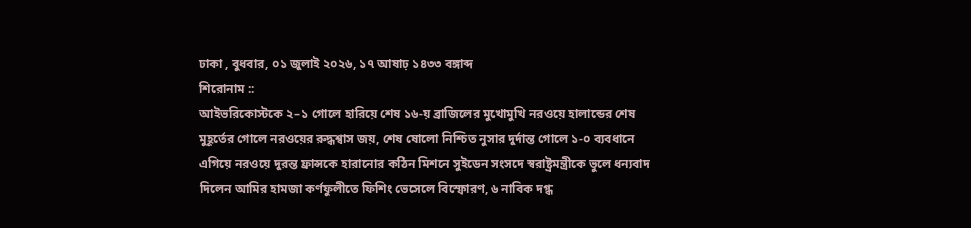ঢাকা , বুধবার, ০১ জুলাই ২০২৬, ১৭ আষাঢ় ১৪৩৩ বঙ্গাব্দ
শিরোনাম ::
আইভরিকোস্টকে ২–১ গোলে হারিয়ে শেষ ১৬-য় ব্রাজিলের মুখোমুখি নরওয়ে হালান্ডের শেষ মুহূর্তের গোলে নরওয়ের রুদ্ধশ্বাস জয়, শেষ ষোলো নিশ্চিত নুসার দুর্দান্ত গোলে ১-০ ব্যবধানে এগিয়ে নরওয়ে দুরন্ত ফ্রান্সকে হারানোর কঠিন মিশনে সুইডেন সংসদে স্বরাষ্ট্রমন্ত্রীকে ভুলে ধন্যবাদ দিলেন আমির হামজা কর্ণফুলীতে ফিশিং ভেসেলে বিস্ফোরণ, ৬ নাবিক দগ্ধ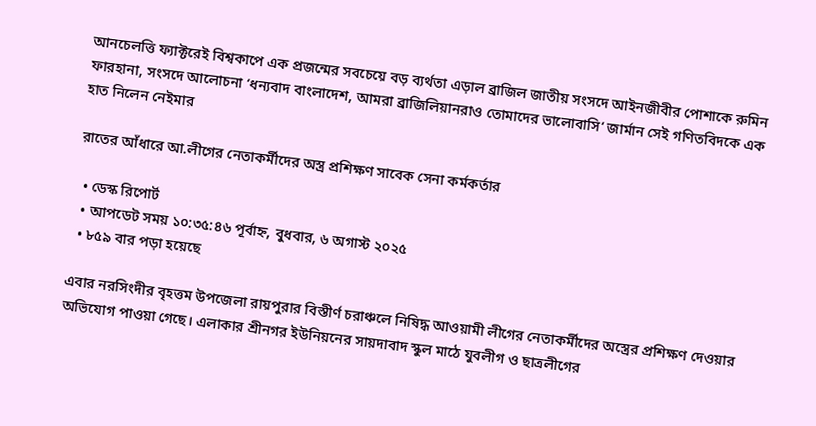আনচেলত্তি ফ্যাক্টরেই বিশ্বকাপে এক প্রজন্মের সবচেয়ে বড় ব্যর্থতা এড়াল ব্রাজিল জাতীয় সংসদে আইনজীবীর পোশাকে রুমিন ফারহানা, সংসদে আলোচনা ‘ধন্যবাদ বাংলাদেশ, আমরা ব্রাজিলিয়ানরাও তোমাদের ভালোবাসি‘ জার্মান সেই গণিতবিদকে এক হাত নিলেন নেইমার

রাতের আঁধারে আ.লীগের নেতাকর্মীদের অস্ত্র প্রশিক্ষণ সাবেক সেনা কর্মকর্তার

  • ডেস্ক রিপোর্ট
  • আপডেট সময় ১০:৩৫:৪৬ পূর্বাহ্ন, বুধবার, ৬ অগাস্ট ২০২৫
  • ৮৫৯ বার পড়া হয়েছে

এবার নরসিংদীর বৃহত্তম উপজেলা রায়পুরার বিস্তীর্ণ চরাঞ্চলে নিষিদ্ধ আওয়ামী লীগের নেতাকর্মীদের অস্ত্রের প্রশিক্ষণ দেওয়ার অভিযোগ পাওয়া গেছে। এলাকার শ্রীনগর ইউনিয়নের সায়দাবাদ স্কুল মাঠে যুবলীগ ও ছাত্রলীগের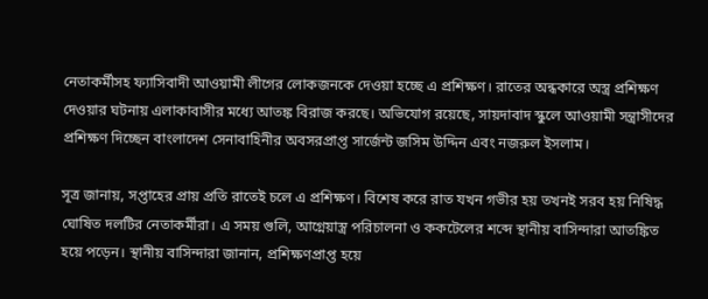নেতাকর্মীসহ ফ্যাসিবাদী আওয়ামী লীগের লোকজনকে দেওয়া হচ্ছে এ প্রশিক্ষণ। রাতের অন্ধকারে অস্ত্র প্রশিক্ষণ দেওয়ার ঘটনায় এলাকাবাসীর মধ্যে আতঙ্ক বিরাজ করছে। অভিযোগ রয়েছে, সায়দাবাদ স্কুলে আওয়ামী সন্ত্রাসীদের প্রশিক্ষণ দিচ্ছেন বাংলাদেশ সেনাবাহিনীর অবসরপ্রাপ্ত সার্জেন্ট জসিম উদ্দিন এবং নজরুল ইসলাম।

সূত্র জানায়, সপ্তাহের প্রায় প্রতি রাতেই চলে এ প্রশিক্ষণ। বিশেষ করে রাত যখন গভীর হয় তখনই সরব হয় নিষিদ্ধ ঘোষিত দলটির নেতাকর্মীরা। এ সময় গুলি, আগ্নেয়াস্ত্র পরিচালনা ও ককটেলের শব্দে স্থানীয় বাসিন্দারা আতঙ্কিত হয়ে পড়েন। স্থানীয় বাসিন্দারা জানান, প্রশিক্ষণপ্রাপ্ত হয়ে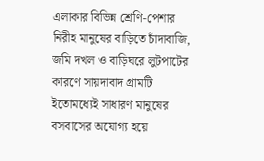এলাকার বিভিন্ন শ্রেণি-পেশার নিরীহ মানুষের বাড়িতে চাঁদাবাজি, জমি দখল ও বাড়িঘরে লুটপাটের কারণে সায়দাবাদ গ্রামটি ইতোমধ্যেই সাধারণ মানুষের বসবাসের অযোগ্য হয়ে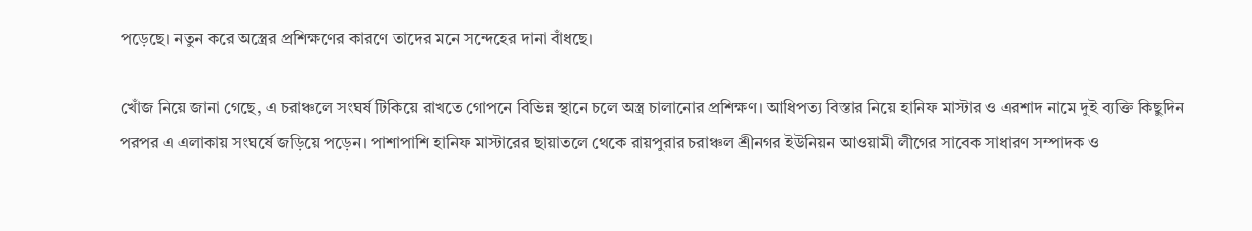পড়েছে। নতুন করে অস্ত্রের প্রশিক্ষণের কারণে তাদের মনে সন্দেহের দানা বাঁধছে।

খোঁজ নিয়ে জানা গেছে, এ চরাঞ্চলে সংঘর্ষ টিকিয়ে রাখতে গোপনে বিভিন্ন স্থানে চলে অস্ত্র চালানোর প্রশিক্ষণ। আধিপত্য বিস্তার নিয়ে হানিফ মাস্টার ও এরশাদ নামে দুই ব্যক্তি কিছুদিন পরপর এ এলাকায় সংঘর্ষে জড়িয়ে পড়েন। পাশাপাশি হানিফ মাস্টারের ছায়াতলে থেকে রায়পুরার চরাঞ্চল শ্রীনগর ইউনিয়ন আওয়ামী লীগের সাবেক সাধারণ সম্পাদক ও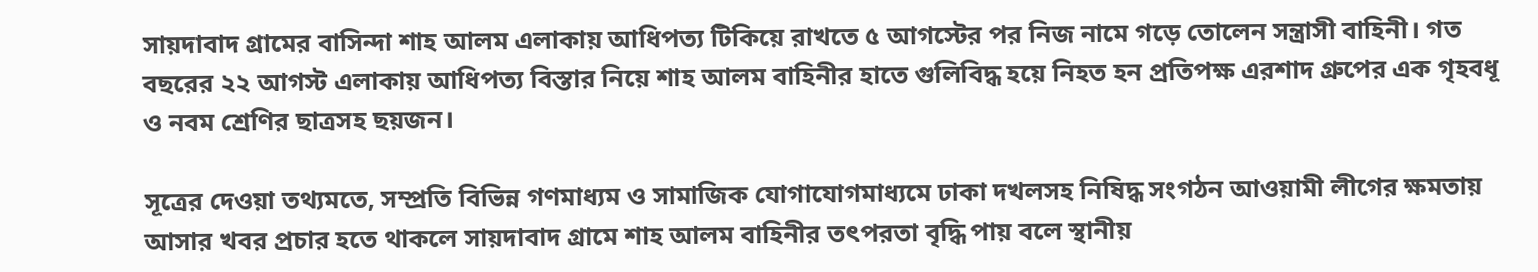সায়দাবাদ গ্রামের বাসিন্দা শাহ আলম এলাকায় আধিপত্য টিকিয়ে রাখতে ৫ আগস্টের পর নিজ নামে গড়ে তোলেন সন্ত্রাসী বাহিনী। গত বছরের ২২ আগস্ট এলাকায় আধিপত্য বিস্তার নিয়ে শাহ আলম বাহিনীর হাতে গুলিবিদ্ধ হয়ে নিহত হন প্রতিপক্ষ এরশাদ গ্রুপের এক গৃহবধূ ও নবম শ্রেণির ছাত্রসহ ছয়জন।

সূত্রের দেওয়া তথ্যমতে, সম্প্রতি বিভিন্ন গণমাধ্যম ও সামাজিক যোগাযোগমাধ্যমে ঢাকা দখলসহ নিষিদ্ধ সংগঠন আওয়ামী লীগের ক্ষমতায় আসার খবর প্রচার হতে থাকলে সায়দাবাদ গ্রামে শাহ আলম বাহিনীর তৎপরতা বৃদ্ধি পায় বলে স্থানীয়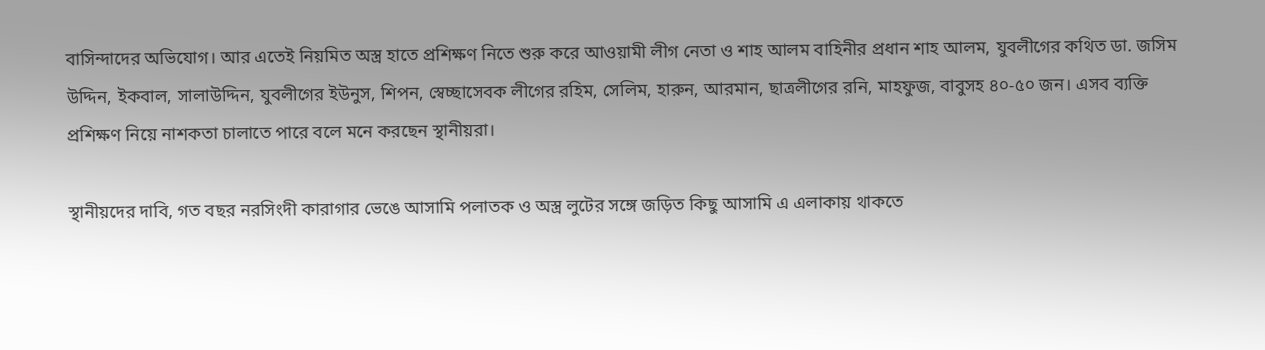বাসিন্দাদের অভিযোগ। আর এতেই নিয়মিত অস্ত্র হাতে প্রশিক্ষণ নিতে শুরু করে আওয়ামী লীগ নেতা ও শাহ আলম বাহিনীর প্রধান শাহ আলম, যুবলীগের কথিত ডা. জসিম উদ্দিন, ইকবাল, সালাউদ্দিন, যুবলীগের ইউনুস, শিপন, স্বেচ্ছাসেবক লীগের রহিম, সেলিম, হারুন, আরমান, ছাত্রলীগের রনি, মাহফুজ, বাবুসহ ৪০-৫০ জন। এসব ব্যক্তি প্রশিক্ষণ নিয়ে নাশকতা চালাতে পারে বলে মনে করছেন স্থানীয়রা।

স্থানীয়দের দাবি, গত বছর নরসিংদী কারাগার ভেঙে আসামি পলাতক ও অস্ত্র লুটের সঙ্গে জড়িত কিছু আসামি এ এলাকায় থাকতে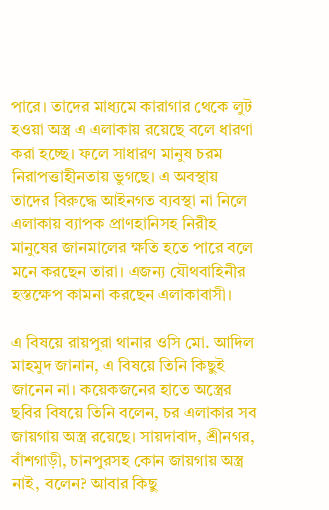পারে। তাদের মাধ্যমে কারাগার থেকে লুট হওয়া অস্ত্র এ এলাকায় রয়েছে বলে ধারণা করা হচ্ছে। ফলে সাধারণ মানুষ চরম নিরাপত্তাহীনতায় ভুগছে। এ অবস্থায় তাদের বিরুদ্ধে আইনগত ব্যবস্থা না নিলে এলাকায় ব্যাপক প্রাণহানিসহ নিরীহ মানুষের জানমালের ক্ষতি হতে পারে বলে মনে করছেন তারা। এজন্য যৌথবাহিনীর হস্তক্ষেপ কামনা করছেন এলাকাবাসী।

এ বিষয়ে রায়পুরা থানার ওসি মো. আদিল মাহমুদ জানান, এ বিষয়ে তিনি কিছুই জানেন না। কয়েকজনের হাতে অস্ত্রের ছবির বিষয়ে তিনি বলেন, চর এলাকার সব জায়গায় অস্ত্র রয়েছে। সায়দাবাদ, শ্রীনগর, বাঁশগাড়ী, চানপুরসহ কোন জায়গায় অস্ত্র নাই, বলেন? আবার কিছু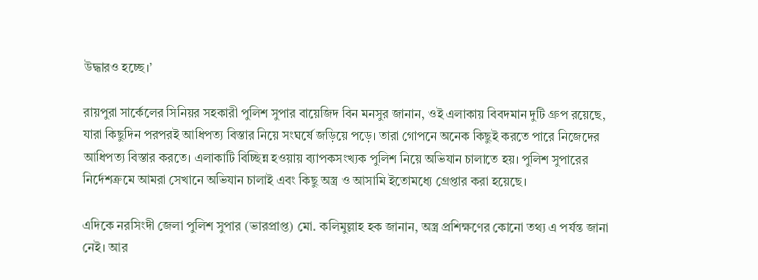উদ্ধারও হচ্ছে।’

রায়পুরা সার্কেলের সিনিয়র সহকারী পুলিশ সুপার বায়েজিদ বিন মনসুর জানান, ওই এলাকায় বিবদমান দুটি গ্রুপ রয়েছে, যারা কিছুদিন পরপরই আধিপত্য বিস্তার নিয়ে সংঘর্ষে জড়িয়ে পড়ে। তারা গোপনে অনেক কিছুই করতে পারে নিজেদের আধিপত্য বিস্তার করতে। এলাকাটি বিচ্ছিন্ন হওয়ায় ব্যাপকসংখ্যক পুলিশ নিয়ে অভিযান চালাতে হয়। পুলিশ সুপারের নির্দেশক্রমে আমরা সেখানে অভিযান চালাই এবং কিছু অস্ত্র ও আসামি ইতোমধ্যে গ্রেপ্তার করা হয়েছে।

এদিকে নরসিংদী জেলা পুলিশ সুপার (ভারপ্রাপ্ত) মো. কলিমুল্লাহ হক জানান, অস্ত্র প্রশিক্ষণের কোনো তথ্য এ পর্যন্ত জানা নেই। আর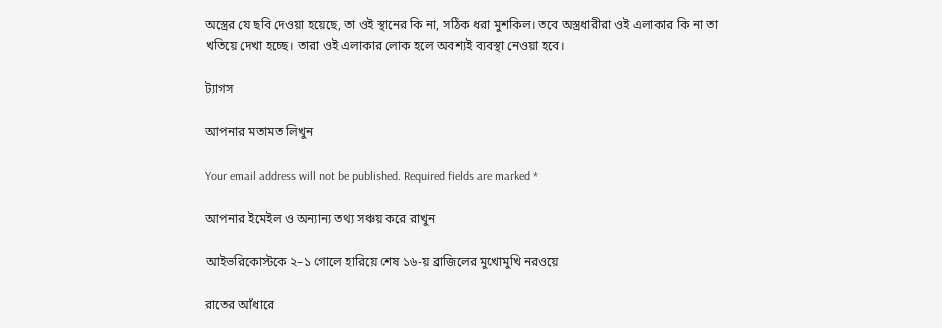অস্ত্রের যে ছবি দেওয়া হয়েছে, তা ওই স্থানের কি না, সঠিক ধরা মুশকিল। তবে অস্ত্রধারীরা ওই এলাকার কি না তা খতিয়ে দেখা হচ্ছে। তারা ওই এলাকার লোক হলে অবশ্যই ব্যবস্থা নেওয়া হবে।

ট্যাগস

আপনার মতামত লিখুন

Your email address will not be published. Required fields are marked *

আপনার ইমেইল ও অন্যান্য তথ্য সঞ্চয় করে রাখুন

আইভরিকোস্টকে ২–১ গোলে হারিয়ে শেষ ১৬-য় ব্রাজিলের মুখোমুখি নরওয়ে

রাতের আঁধারে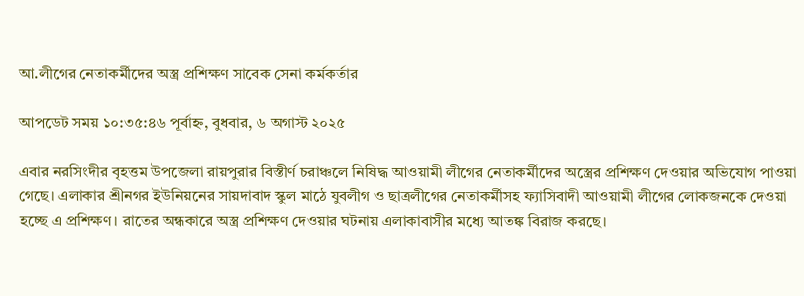আ.লীগের নেতাকর্মীদের অস্ত্র প্রশিক্ষণ সাবেক সেনা কর্মকর্তার

আপডেট সময় ১০:৩৫:৪৬ পূর্বাহ্ন, বুধবার, ৬ অগাস্ট ২০২৫

এবার নরসিংদীর বৃহত্তম উপজেলা রায়পুরার বিস্তীর্ণ চরাঞ্চলে নিষিদ্ধ আওয়ামী লীগের নেতাকর্মীদের অস্ত্রের প্রশিক্ষণ দেওয়ার অভিযোগ পাওয়া গেছে। এলাকার শ্রীনগর ইউনিয়নের সায়দাবাদ স্কুল মাঠে যুবলীগ ও ছাত্রলীগের নেতাকর্মীসহ ফ্যাসিবাদী আওয়ামী লীগের লোকজনকে দেওয়া হচ্ছে এ প্রশিক্ষণ। রাতের অন্ধকারে অস্ত্র প্রশিক্ষণ দেওয়ার ঘটনায় এলাকাবাসীর মধ্যে আতঙ্ক বিরাজ করছে।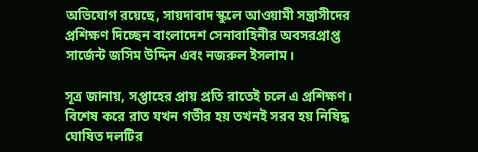অভিযোগ রয়েছে, সায়দাবাদ স্কুলে আওয়ামী সন্ত্রাসীদের প্রশিক্ষণ দিচ্ছেন বাংলাদেশ সেনাবাহিনীর অবসরপ্রাপ্ত সার্জেন্ট জসিম উদ্দিন এবং নজরুল ইসলাম।

সূত্র জানায়, সপ্তাহের প্রায় প্রতি রাতেই চলে এ প্রশিক্ষণ। বিশেষ করে রাত যখন গভীর হয় তখনই সরব হয় নিষিদ্ধ ঘোষিত দলটির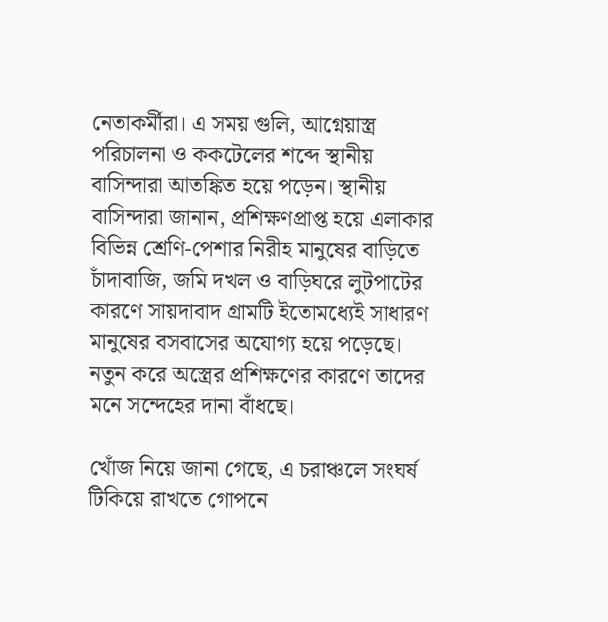নেতাকর্মীরা। এ সময় গুলি, আগ্নেয়াস্ত্র পরিচালনা ও ককটেলের শব্দে স্থানীয় বাসিন্দারা আতঙ্কিত হয়ে পড়েন। স্থানীয় বাসিন্দারা জানান, প্রশিক্ষণপ্রাপ্ত হয়ে এলাকার বিভিন্ন শ্রেণি-পেশার নিরীহ মানুষের বাড়িতে চাঁদাবাজি, জমি দখল ও বাড়িঘরে লুটপাটের কারণে সায়দাবাদ গ্রামটি ইতোমধ্যেই সাধারণ মানুষের বসবাসের অযোগ্য হয়ে পড়েছে। নতুন করে অস্ত্রের প্রশিক্ষণের কারণে তাদের মনে সন্দেহের দানা বাঁধছে।

খোঁজ নিয়ে জানা গেছে, এ চরাঞ্চলে সংঘর্ষ টিকিয়ে রাখতে গোপনে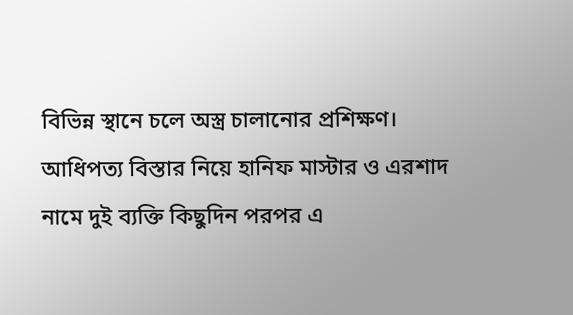বিভিন্ন স্থানে চলে অস্ত্র চালানোর প্রশিক্ষণ। আধিপত্য বিস্তার নিয়ে হানিফ মাস্টার ও এরশাদ নামে দুই ব্যক্তি কিছুদিন পরপর এ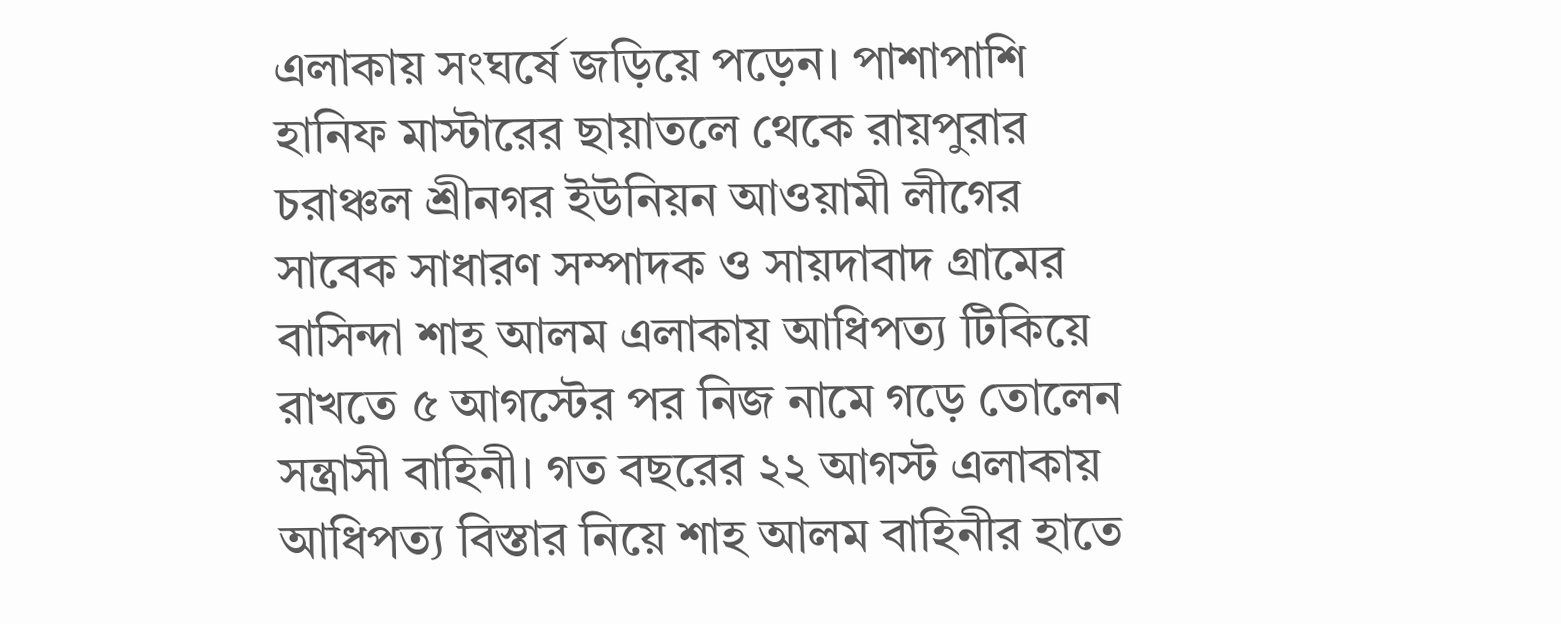এলাকায় সংঘর্ষে জড়িয়ে পড়েন। পাশাপাশি হানিফ মাস্টারের ছায়াতলে থেকে রায়পুরার চরাঞ্চল শ্রীনগর ইউনিয়ন আওয়ামী লীগের সাবেক সাধারণ সম্পাদক ও সায়দাবাদ গ্রামের বাসিন্দা শাহ আলম এলাকায় আধিপত্য টিকিয়ে রাখতে ৫ আগস্টের পর নিজ নামে গড়ে তোলেন সন্ত্রাসী বাহিনী। গত বছরের ২২ আগস্ট এলাকায় আধিপত্য বিস্তার নিয়ে শাহ আলম বাহিনীর হাতে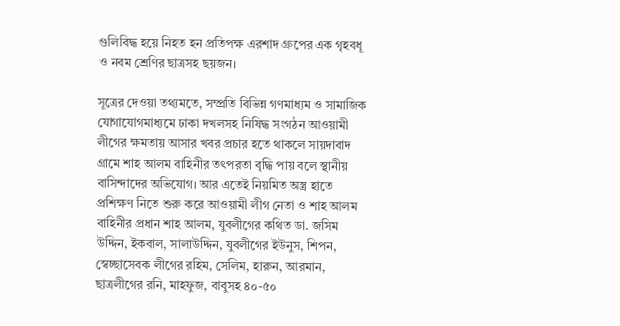গুলিবিদ্ধ হয়ে নিহত হন প্রতিপক্ষ এরশাদ গ্রুপের এক গৃহবধূ ও নবম শ্রেণির ছাত্রসহ ছয়জন।

সূত্রের দেওয়া তথ্যমতে, সম্প্রতি বিভিন্ন গণমাধ্যম ও সামাজিক যোগাযোগমাধ্যমে ঢাকা দখলসহ নিষিদ্ধ সংগঠন আওয়ামী লীগের ক্ষমতায় আসার খবর প্রচার হতে থাকলে সায়দাবাদ গ্রামে শাহ আলম বাহিনীর তৎপরতা বৃদ্ধি পায় বলে স্থানীয় বাসিন্দাদের অভিযোগ। আর এতেই নিয়মিত অস্ত্র হাতে প্রশিক্ষণ নিতে শুরু করে আওয়ামী লীগ নেতা ও শাহ আলম বাহিনীর প্রধান শাহ আলম, যুবলীগের কথিত ডা. জসিম উদ্দিন, ইকবাল, সালাউদ্দিন, যুবলীগের ইউনুস, শিপন, স্বেচ্ছাসেবক লীগের রহিম, সেলিম, হারুন, আরমান, ছাত্রলীগের রনি, মাহফুজ, বাবুসহ ৪০-৫০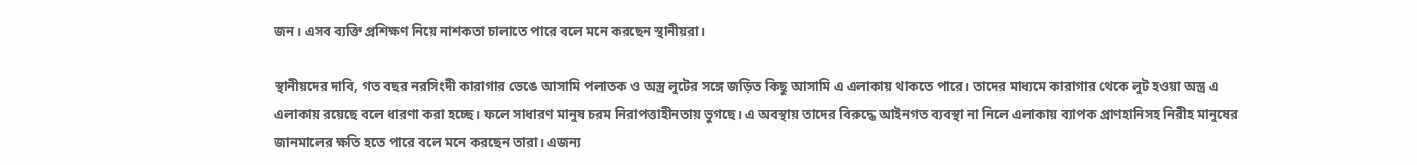জন। এসব ব্যক্তি প্রশিক্ষণ নিয়ে নাশকতা চালাতে পারে বলে মনে করছেন স্থানীয়রা।

স্থানীয়দের দাবি, গত বছর নরসিংদী কারাগার ভেঙে আসামি পলাতক ও অস্ত্র লুটের সঙ্গে জড়িত কিছু আসামি এ এলাকায় থাকতে পারে। তাদের মাধ্যমে কারাগার থেকে লুট হওয়া অস্ত্র এ এলাকায় রয়েছে বলে ধারণা করা হচ্ছে। ফলে সাধারণ মানুষ চরম নিরাপত্তাহীনতায় ভুগছে। এ অবস্থায় তাদের বিরুদ্ধে আইনগত ব্যবস্থা না নিলে এলাকায় ব্যাপক প্রাণহানিসহ নিরীহ মানুষের জানমালের ক্ষতি হতে পারে বলে মনে করছেন তারা। এজন্য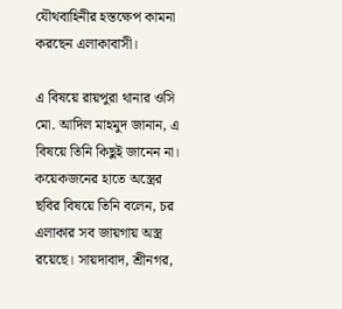যৌথবাহিনীর হস্তক্ষেপ কামনা করছেন এলাকাবাসী।

এ বিষয়ে রায়পুরা থানার ওসি মো. আদিল মাহমুদ জানান, এ বিষয়ে তিনি কিছুই জানেন না। কয়েকজনের হাতে অস্ত্রের ছবির বিষয়ে তিনি বলেন, চর এলাকার সব জায়গায় অস্ত্র রয়েছে। সায়দাবাদ, শ্রীনগর,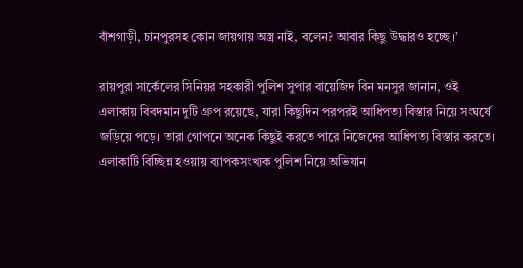বাঁশগাড়ী, চানপুরসহ কোন জায়গায় অস্ত্র নাই, বলেন? আবার কিছু উদ্ধারও হচ্ছে।’

রায়পুরা সার্কেলের সিনিয়র সহকারী পুলিশ সুপার বায়েজিদ বিন মনসুর জানান, ওই এলাকায় বিবদমান দুটি গ্রুপ রয়েছে, যারা কিছুদিন পরপরই আধিপত্য বিস্তার নিয়ে সংঘর্ষে জড়িয়ে পড়ে। তারা গোপনে অনেক কিছুই করতে পারে নিজেদের আধিপত্য বিস্তার করতে। এলাকাটি বিচ্ছিন্ন হওয়ায় ব্যাপকসংখ্যক পুলিশ নিয়ে অভিযান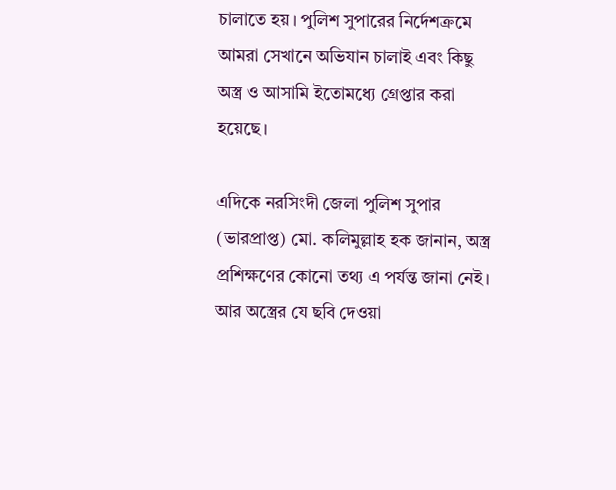চালাতে হয়। পুলিশ সুপারের নির্দেশক্রমে আমরা সেখানে অভিযান চালাই এবং কিছু অস্ত্র ও আসামি ইতোমধ্যে গ্রেপ্তার করা হয়েছে।

এদিকে নরসিংদী জেলা পুলিশ সুপার (ভারপ্রাপ্ত) মো. কলিমুল্লাহ হক জানান, অস্ত্র প্রশিক্ষণের কোনো তথ্য এ পর্যন্ত জানা নেই। আর অস্ত্রের যে ছবি দেওয়া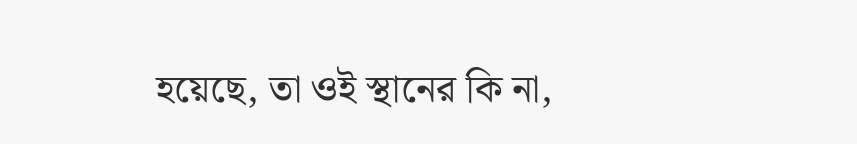হয়েছে, তা ওই স্থানের কি না,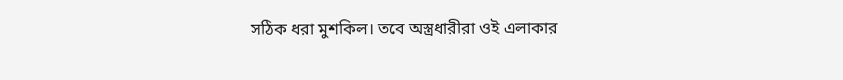সঠিক ধরা মুশকিল। তবে অস্ত্রধারীরা ওই এলাকার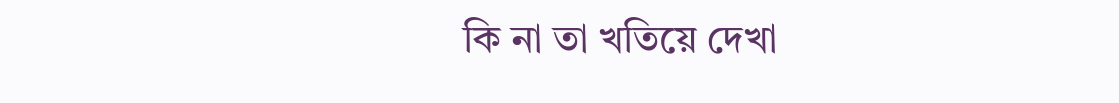কি না তা খতিয়ে দেখা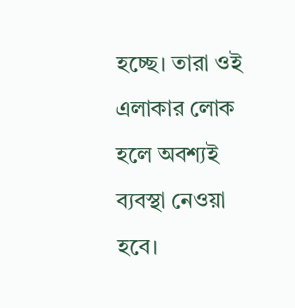হচ্ছে। তারা ওই এলাকার লোক হলে অবশ্যই ব্যবস্থা নেওয়া হবে।